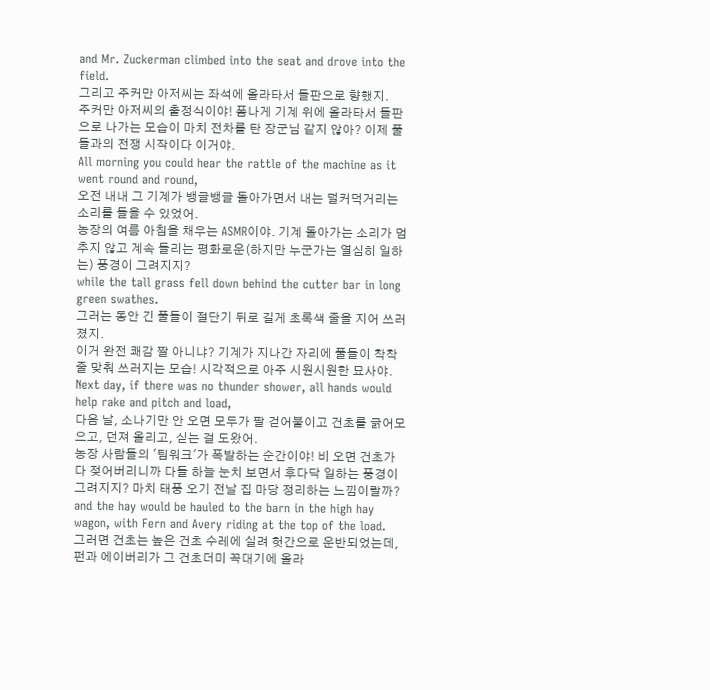and Mr. Zuckerman climbed into the seat and drove into the field.
그리고 주커만 아저씨는 좌석에 올라타서 들판으로 향했지.
주커만 아저씨의 출정식이야! 폼나게 기계 위에 올라타서 들판으로 나가는 모습이 마치 전차를 탄 장군님 같지 않아? 이제 풀들과의 전쟁 시작이다 이거야.
All morning you could hear the rattle of the machine as it went round and round,
오전 내내 그 기계가 뱅글뱅글 돌아가면서 내는 덜커덕거리는 소리를 들을 수 있었어.
농장의 여름 아침을 채우는 ASMR이야. 기계 돌아가는 소리가 멈추지 않고 계속 들리는 평화로운(하지만 누군가는 열심히 일하는) 풍경이 그려지지?
while the tall grass fell down behind the cutter bar in long green swathes.
그러는 동안 긴 풀들이 절단기 뒤로 길게 초록색 줄을 지어 쓰러졌지.
이거 완전 쾌감 짤 아니냐? 기계가 지나간 자리에 풀들이 착착 줄 맞춰 쓰러지는 모습! 시각적으로 아주 시원시원한 묘사야.
Next day, if there was no thunder shower, all hands would help rake and pitch and load,
다음 날, 소나기만 안 오면 모두가 팔 걷어붙이고 건초를 긁어모으고, 던져 올리고, 싣는 걸 도왔어.
농장 사람들의 '팀워크'가 폭발하는 순간이야! 비 오면 건초가 다 젖어버리니까 다들 하늘 눈치 보면서 후다닥 일하는 풍경이 그려지지? 마치 태풍 오기 전날 집 마당 정리하는 느낌이랄까?
and the hay would be hauled to the barn in the high hay wagon, with Fern and Avery riding at the top of the load.
그러면 건초는 높은 건초 수레에 실려 헛간으로 운반되었는데, 펀과 에이버리가 그 건초더미 꼭대기에 올라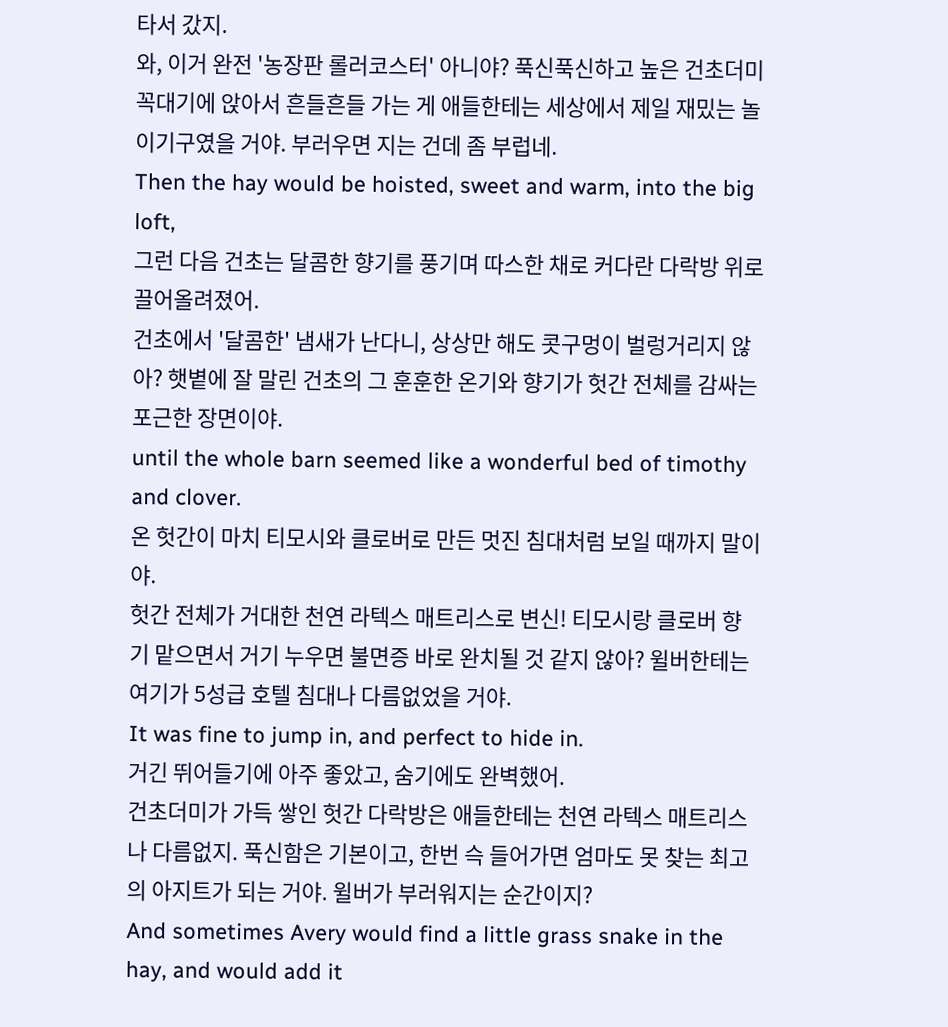타서 갔지.
와, 이거 완전 '농장판 롤러코스터' 아니야? 푹신푹신하고 높은 건초더미 꼭대기에 앉아서 흔들흔들 가는 게 애들한테는 세상에서 제일 재밌는 놀이기구였을 거야. 부러우면 지는 건데 좀 부럽네.
Then the hay would be hoisted, sweet and warm, into the big loft,
그런 다음 건초는 달콤한 향기를 풍기며 따스한 채로 커다란 다락방 위로 끌어올려졌어.
건초에서 '달콤한' 냄새가 난다니, 상상만 해도 콧구멍이 벌렁거리지 않아? 햇볕에 잘 말린 건초의 그 훈훈한 온기와 향기가 헛간 전체를 감싸는 포근한 장면이야.
until the whole barn seemed like a wonderful bed of timothy and clover.
온 헛간이 마치 티모시와 클로버로 만든 멋진 침대처럼 보일 때까지 말이야.
헛간 전체가 거대한 천연 라텍스 매트리스로 변신! 티모시랑 클로버 향기 맡으면서 거기 누우면 불면증 바로 완치될 것 같지 않아? 윌버한테는 여기가 5성급 호텔 침대나 다름없었을 거야.
It was fine to jump in, and perfect to hide in.
거긴 뛰어들기에 아주 좋았고, 숨기에도 완벽했어.
건초더미가 가득 쌓인 헛간 다락방은 애들한테는 천연 라텍스 매트리스나 다름없지. 푹신함은 기본이고, 한번 슥 들어가면 엄마도 못 찾는 최고의 아지트가 되는 거야. 윌버가 부러워지는 순간이지?
And sometimes Avery would find a little grass snake in the hay, and would add it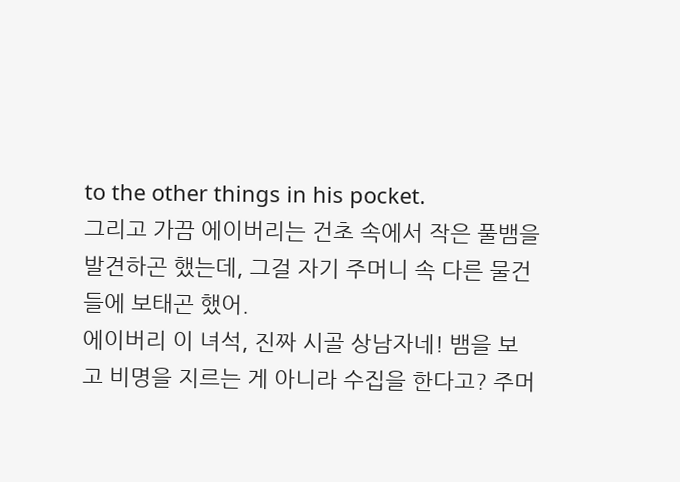to the other things in his pocket.
그리고 가끔 에이버리는 건초 속에서 작은 풀뱀을 발견하곤 했는데, 그걸 자기 주머니 속 다른 물건들에 보태곤 했어.
에이버리 이 녀석, 진짜 시골 상남자네! 뱀을 보고 비명을 지르는 게 아니라 수집을 한다고? 주머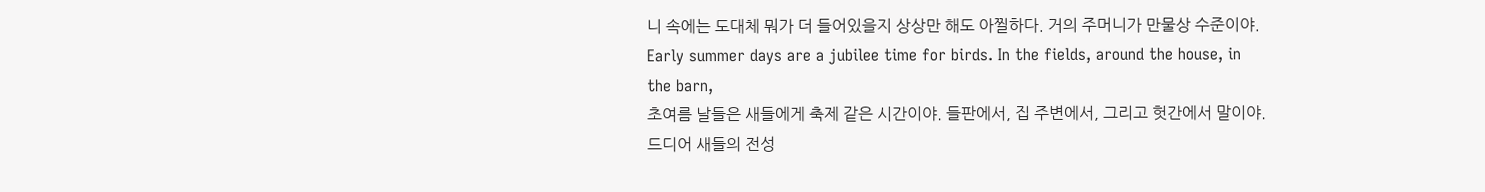니 속에는 도대체 뭐가 더 들어있을지 상상만 해도 아찔하다. 거의 주머니가 만물상 수준이야.
Early summer days are a jubilee time for birds. In the fields, around the house, in the barn,
초여름 날들은 새들에게 축제 같은 시간이야. 들판에서, 집 주변에서, 그리고 헛간에서 말이야.
드디어 새들의 전성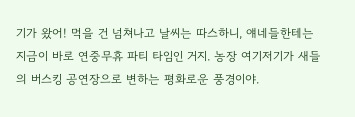기가 왔어! 먹을 건 넘쳐나고 날씨는 따스하니, 얘네들한테는 지금이 바로 연중무휴 파티 타임인 거지. 농장 여기저기가 새들의 버스킹 공연장으로 변하는 평화로운 풍경이야.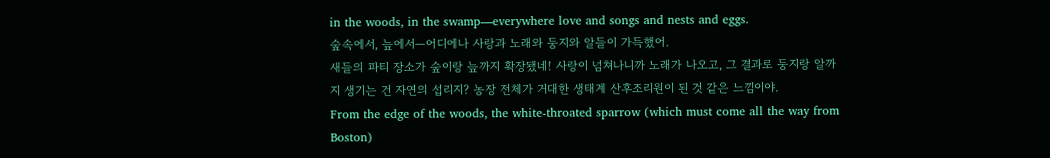in the woods, in the swamp—everywhere love and songs and nests and eggs.
숲속에서, 늪에서—어디에나 사랑과 노래와 둥지와 알들이 가득했어.
새들의 파티 장소가 숲이랑 늪까지 확장됐네! 사랑이 넘쳐나니까 노래가 나오고, 그 결과로 둥지랑 알까지 생기는 건 자연의 섭리지? 농장 전체가 거대한 생태계 산후조리원이 된 것 같은 느낌이야.
From the edge of the woods, the white-throated sparrow (which must come all the way from Boston)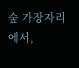숲 가장자리에서,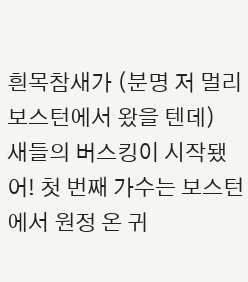흰목참새가 (분명 저 멀리 보스턴에서 왔을 텐데)
새들의 버스킹이 시작됐어! 첫 번째 가수는 보스턴에서 원정 온 귀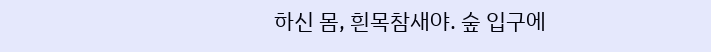하신 몸, 흰목참새야. 숲 입구에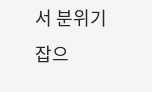서 분위기 잡으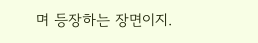며 등장하는 장면이지.